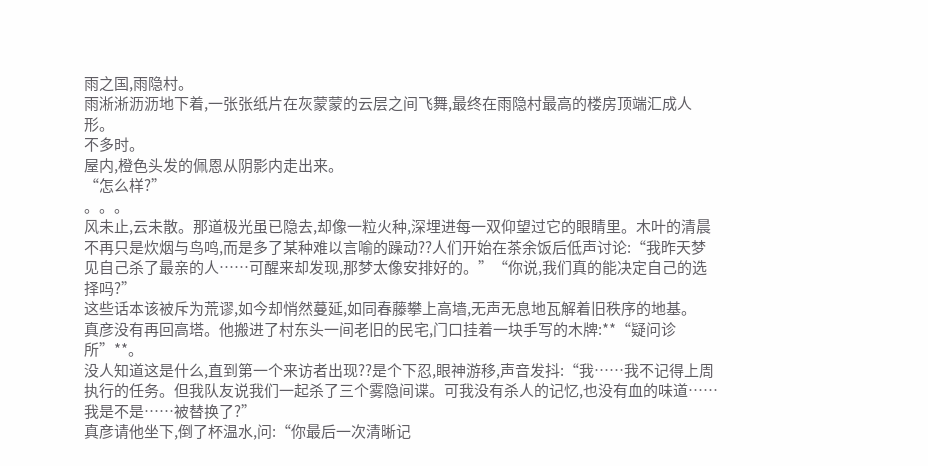雨之国,雨隐村。
雨淅淅沥沥地下着,一张张纸片在灰蒙蒙的云层之间飞舞,最终在雨隐村最高的楼房顶端汇成人形。
不多时。
屋内,橙色头发的佩恩从阴影内走出来。
“怎么样?”
。。。
风未止,云未散。那道极光虽已隐去,却像一粒火种,深埋进每一双仰望过它的眼睛里。木叶的清晨不再只是炊烟与鸟鸣,而是多了某种难以言喻的躁动??人们开始在茶余饭后低声讨论:“我昨天梦见自己杀了最亲的人……可醒来却发现,那梦太像安排好的。”“你说,我们真的能决定自己的选择吗?”
这些话本该被斥为荒谬,如今却悄然蔓延,如同春藤攀上高墙,无声无息地瓦解着旧秩序的地基。
真彦没有再回高塔。他搬进了村东头一间老旧的民宅,门口挂着一块手写的木牌:**“疑问诊所”**。
没人知道这是什么,直到第一个来访者出现??是个下忍,眼神游移,声音发抖:“我……我不记得上周执行的任务。但我队友说我们一起杀了三个雾隐间谍。可我没有杀人的记忆,也没有血的味道……我是不是……被替换了?”
真彦请他坐下,倒了杯温水,问:“你最后一次清晰记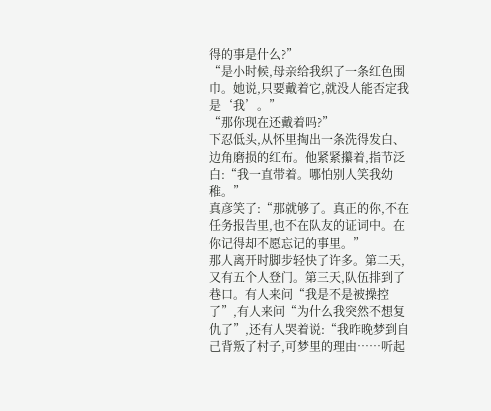得的事是什么?”
“是小时候,母亲给我织了一条红色围巾。她说,只要戴着它,就没人能否定我是‘我’。”
“那你现在还戴着吗?”
下忍低头,从怀里掏出一条洗得发白、边角磨损的红布。他紧紧攥着,指节泛白:“我一直带着。哪怕别人笑我幼稚。”
真彦笑了:“那就够了。真正的你,不在任务报告里,也不在队友的证词中。在你记得却不愿忘记的事里。”
那人离开时脚步轻快了许多。第二天,又有五个人登门。第三天,队伍排到了巷口。有人来问“我是不是被操控了”,有人来问“为什么我突然不想复仇了”,还有人哭着说:“我昨晚梦到自己背叛了村子,可梦里的理由……听起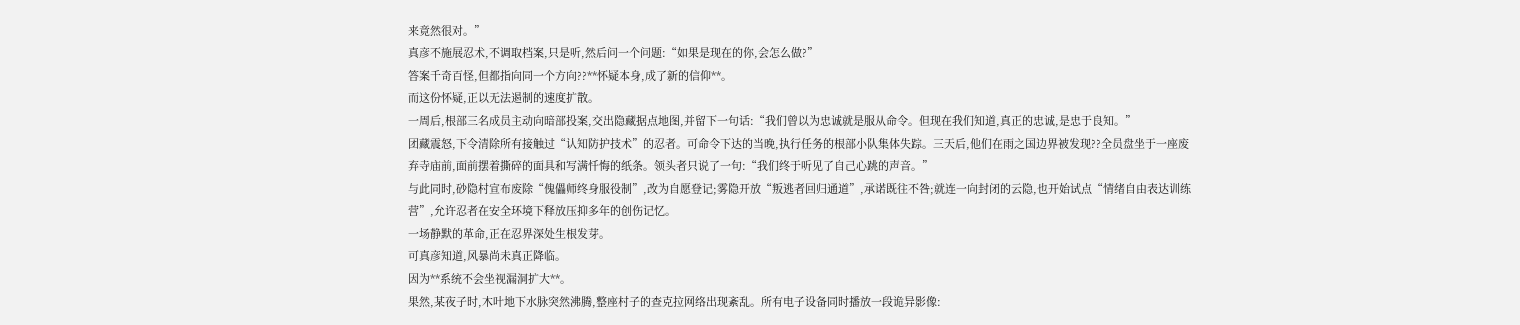来竟然很对。”
真彦不施展忍术,不调取档案,只是听,然后问一个问题:“如果是现在的你,会怎么做?”
答案千奇百怪,但都指向同一个方向??**怀疑本身,成了新的信仰**。
而这份怀疑,正以无法遏制的速度扩散。
一周后,根部三名成员主动向暗部投案,交出隐藏据点地图,并留下一句话:“我们曾以为忠诚就是服从命令。但现在我们知道,真正的忠诚,是忠于良知。”
团藏震怒,下令清除所有接触过“认知防护技术”的忍者。可命令下达的当晚,执行任务的根部小队集体失踪。三天后,他们在雨之国边界被发现??全员盘坐于一座废弃寺庙前,面前摆着撕碎的面具和写满忏悔的纸条。领头者只说了一句:“我们终于听见了自己心跳的声音。”
与此同时,砂隐村宣布废除“傀儡师终身服役制”,改为自愿登记;雾隐开放“叛逃者回归通道”,承诺既往不咎;就连一向封闭的云隐,也开始试点“情绪自由表达训练营”,允许忍者在安全环境下释放压抑多年的创伤记忆。
一场静默的革命,正在忍界深处生根发芽。
可真彦知道,风暴尚未真正降临。
因为**系统不会坐视漏洞扩大**。
果然,某夜子时,木叶地下水脉突然沸腾,整座村子的查克拉网络出现紊乱。所有电子设备同时播放一段诡异影像: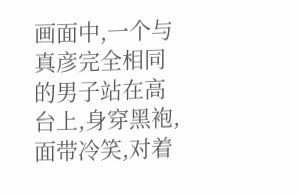画面中,一个与真彦完全相同的男子站在高台上,身穿黑袍,面带冷笑,对着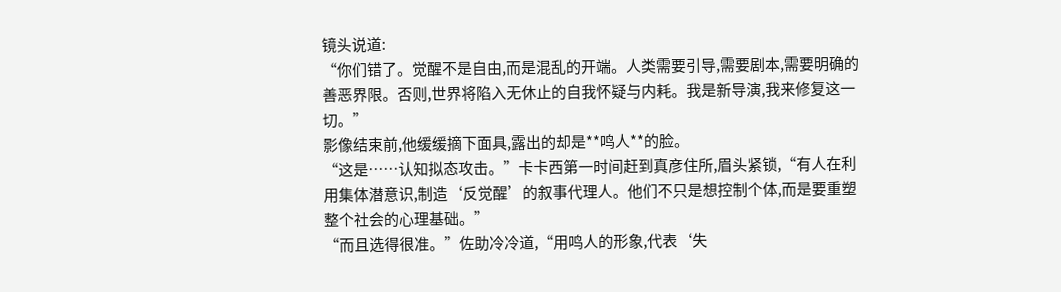镜头说道:
“你们错了。觉醒不是自由,而是混乱的开端。人类需要引导,需要剧本,需要明确的善恶界限。否则,世界将陷入无休止的自我怀疑与内耗。我是新导演,我来修复这一切。”
影像结束前,他缓缓摘下面具,露出的却是**鸣人**的脸。
“这是……认知拟态攻击。”卡卡西第一时间赶到真彦住所,眉头紧锁,“有人在利用集体潜意识,制造‘反觉醒’的叙事代理人。他们不只是想控制个体,而是要重塑整个社会的心理基础。”
“而且选得很准。”佐助冷冷道,“用鸣人的形象,代表‘失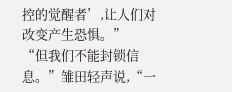控的觉醒者’,让人们对改变产生恐惧。”
“但我们不能封锁信息。”雏田轻声说,“一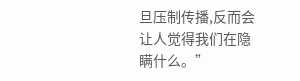旦压制传播,反而会让人觉得我们在隐瞒什么。”